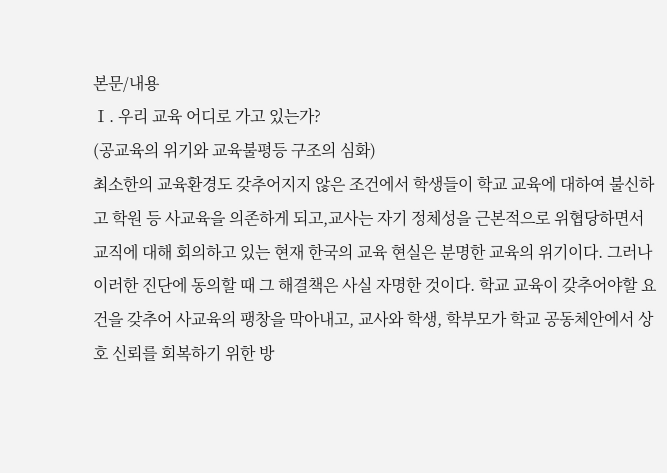본문/내용
Ⅰ. 우리 교육 어디로 가고 있는가?
(공교육의 위기와 교육불평등 구조의 심화)
최소한의 교육환경도 갖추어지지 않은 조건에서 학생들이 학교 교육에 대하여 불신하고 학원 등 사교육을 의존하게 되고,교사는 자기 정체성을 근본적으로 위협당하면서 교직에 대해 회의하고 있는 현재 한국의 교육 현실은 분명한 교육의 위기이다. 그러나 이러한 진단에 동의할 때 그 해결책은 사실 자명한 것이다. 학교 교육이 갖추어야할 요건을 갖추어 사교육의 팽창을 막아내고, 교사와 학생, 학부모가 학교 공동체안에서 상호 신뢰를 회복하기 위한 방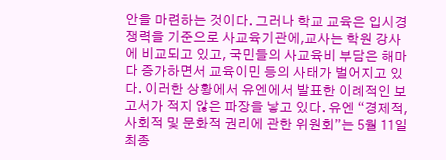안을 마련하는 것이다. 그러나 학교 교육은 입시경쟁력을 기준으로 사교육기관에,교사는 학원 강사에 비교되고 있고, 국민들의 사교육비 부담은 해마다 증가하면서 교육이민 등의 사태가 벌어지고 있다. 이러한 상황에서 유엔에서 발표한 이례적인 보고서가 적지 않은 파장을 낳고 있다. 유엔 “경제적, 사회적 및 문화적 권리에 관한 위원회”는 5월 11일 최종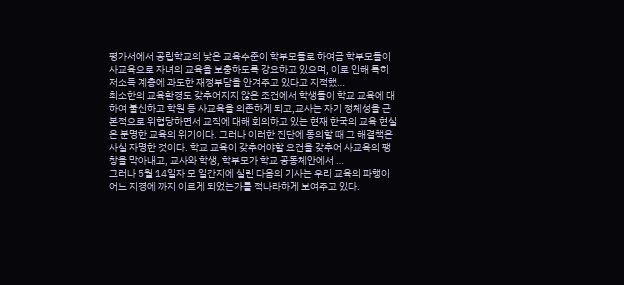평가서에서 공립학교의 낮은 교육수준이 학부모들로 하여금 학부모들이 사교육으로 자녀의 교육을 보충하도록 강요하고 있으며, 이로 인해 특히 저소득 계층에 과도한 재정부담을 안겨주고 있다고 지적했…
최소한의 교육환경도 갖추어지지 않은 조건에서 학생들이 학교 교육에 대하여 불신하고 학원 등 사교육을 의존하게 되고,교사는 자기 정체성을 근본적으로 위협당하면서 교직에 대해 회의하고 있는 현재 한국의 교육 현실은 분명한 교육의 위기이다. 그러나 이러한 진단에 동의할 때 그 해결책은 사실 자명한 것이다. 학교 교육이 갖추어야할 요건을 갖추어 사교육의 팽창을 막아내고, 교사와 학생, 학부모가 학교 공동체안에서 …
그러나 5월 14일자 모 일간지에 실린 다음의 기사는 우리 교육의 파행이 어느 지경에 까지 이르게 되었는가를 적나라하게 보여주고 있다.